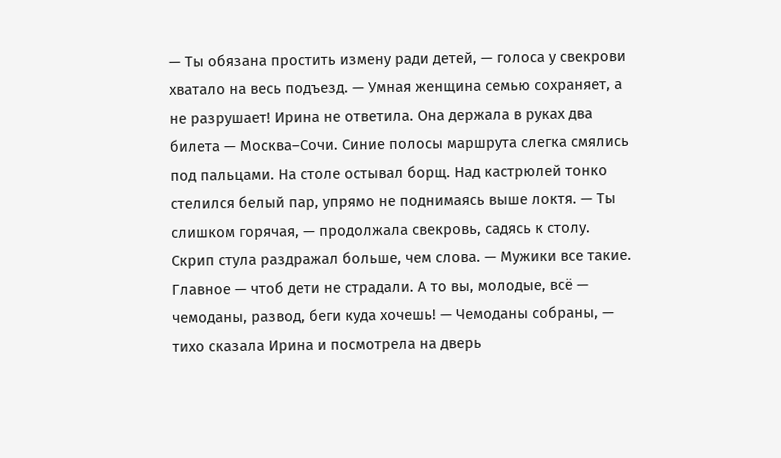— Ты обязана простить измену ради детей, — голоса у свекрови хватало на весь подъезд. — Умная женщина семью сохраняет, а не разрушает! Ирина не ответила. Она держала в руках два билета — Москва–Сочи. Синие полосы маршрута слегка смялись под пальцами. На столе остывал борщ. Над кастрюлей тонко стелился белый пар, упрямо не поднимаясь выше локтя. — Ты слишком горячая, — продолжала свекровь, садясь к столу. Скрип стула раздражал больше, чем слова. — Мужики все такие. Главное — чтоб дети не страдали. А то вы, молодые, всё — чемоданы, развод, беги куда хочешь! — Чемоданы собраны, — тихо сказала Ирина и посмотрела на дверь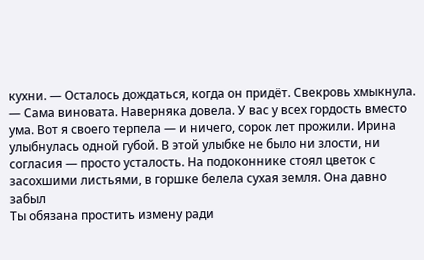кухни. — Осталось дождаться, когда он придёт. Свекровь хмыкнула. — Сама виновата. Наверняка довела. У вас у всех гордость вместо ума. Вот я своего терпела — и ничего, сорок лет прожили. Ирина улыбнулась одной губой. В этой улыбке не было ни злости, ни согласия — просто усталость. На подоконнике стоял цветок с засохшими листьями, в горшке белела сухая земля. Она давно забыл
Ты обязана простить измену ради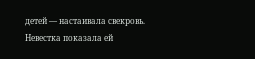детей — настаивала свекровь. Невестка показала ей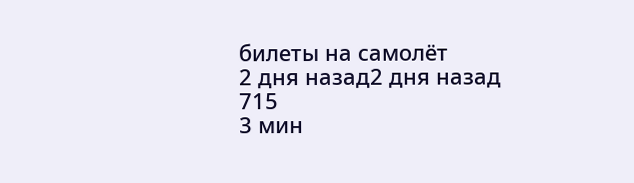билеты на самолёт
2 дня назад2 дня назад
715
3 мин